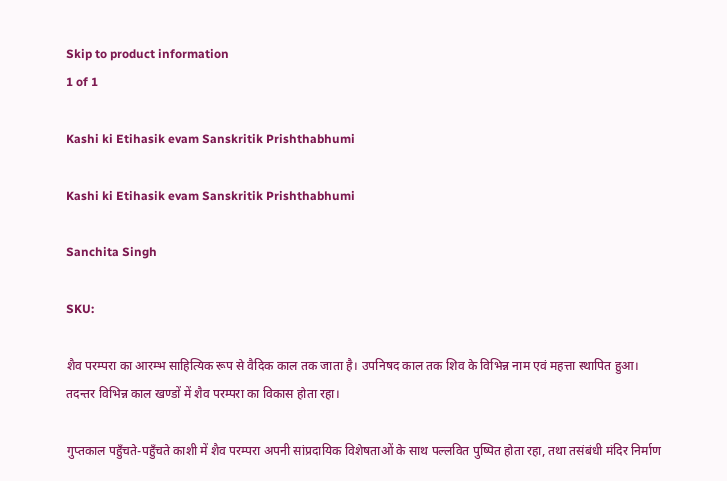Skip to product information
1 of 1

Kashi ki Etihasik evam Sanskritik Prishthabhumi

Kashi ki Etihasik evam Sanskritik Prishthabhumi

Sanchita Singh

SKU:

शैव परम्परा का आरम्भ साहित्यिक रूप से वैदिक काल तक जाता है। उपनिषद काल तक शिव के विभिन्न नाम एवं महत्ता स्थापित हुआ। तदन्तर विभिन्न काल खण्डों में शैव परम्परा का विकास होता रहा।

गुप्तकाल पहुँचते-पहुँचते काशी में शैव परम्परा अपनी सांप्रदायिक विशेषताओं के साथ पल्लवित पुष्पित होता रहा, तथा तसंबंधी मंदिर निर्माण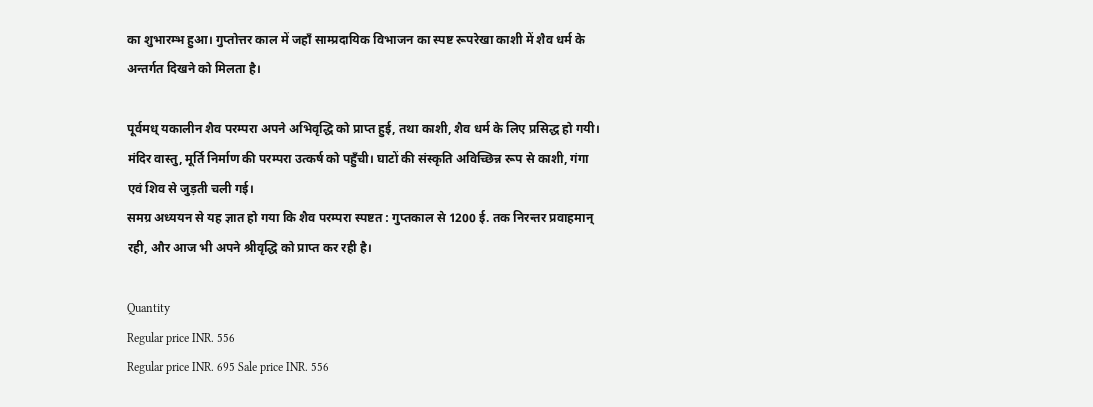का शुभारम्भ हुआ। गुप्तोत्तर काल में जहाँ साम्प्रदायिक विभाजन का स्पष्ट रूपरेखा काशी में शैव धर्म के अन्तर्गत दिखने को मिलता है।

पूर्वमध् यकालीन शैव परम्परा अपने अभिवृद्धि को प्राप्त हुई, तथा काशी, शैव धर्म के लिए प्रसिद्ध हो गयी। मंदिर वास्तु, मूर्ति निर्माण की परम्परा उत्कर्ष को पहुँची। घाटों की संस्कृति अविच्छिन्न रूप से काशी, गंगा एवं शिव से जुड़ती चली गई।
समग्र अध्ययन से यह ज्ञात हो गया कि शैव परम्परा स्पष्टत : गुप्तकाल से 1200 ई. तक निरन्तर प्रवाहमान् रही, और आज भी अपने श्रीवृद्धि को प्राप्त कर रही है।

Quantity
Regular price INR. 556
Regular price INR. 695 Sale price INR. 556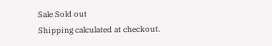Sale Sold out
Shipping calculated at checkout.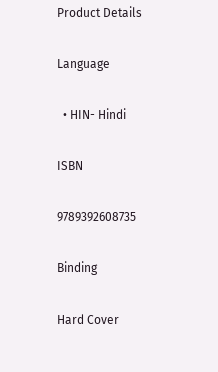Product Details

Language

  • HIN- Hindi

ISBN

9789392608735

Binding

Hard Cover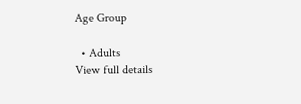Age Group

  • Adults
View full details